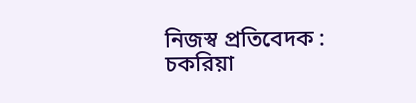নিজস্ব প্রতিবেদক : চকরিয়া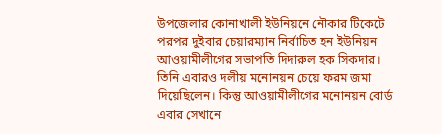উপজেলার কোনাখালী ইউনিয়নে নৌকার টিকেটে পরপর দুইবার চেয়ারম্যান নির্বাচিত হন ইউনিয়ন আওয়ামীলীগের সভাপতি দিদারুল হক সিকদার। তিনি এবারও দলীয় মনোনয়ন চেয়ে ফরম জমা দিয়েছিলেন। কিন্তু আওয়ামীলীগের মনোনয়ন বোর্ড এবার সেখানে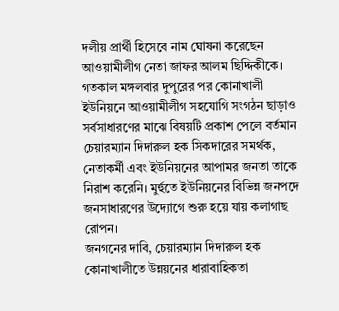দলীয় প্রার্থী হিসেবে নাম ঘোষনা করেছেন আওয়ামীলীগ নেতা জাফর আলম ছিদ্দিকীকে।
গতকাল মঙ্গলবার দুপুরের পর কোনাখালী ইউনিয়নে আওয়ামীলীগ সহযোগি সংগঠন ছাড়াও সর্বসাধারণের মাঝে বিষয়টি প্রকাশ পেলে বর্তমান চেয়ারম্যান দিদারুল হক সিকদারের সমর্থক, নেতাকর্মী এবং ইউনিয়নের আপামর জনতা তাকে নিরাশ করেনি। মুর্হুতে ইউনিয়নের বিভিন্ন জনপদে জনসাধারণের উদ্যোগে শুরু হয়ে যায় কলাগাছ রোপন।
জনগনের দাবি, চেয়ারম্যান দিদারুল হক কোনাখালীতে উন্নয়নের ধারাবাহিকতা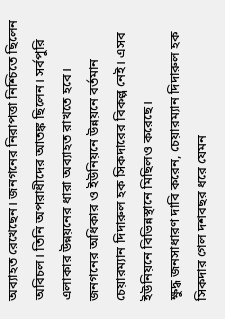অব্যাহত রেখেছেন। জনগনের নিরাপত্তা নিশ্চিতে ছিলেন অবিচল। তিনি অপরাধীদের আতঙ্ক ছিলেন। সর্বপুরি এলাকার উন্নয়নের ধারা অব্যাহত রাখতে হবে। জনগনের অধিকার ও ইউনিয়নে উন্নয়নে বর্তমান চেয়ারম্যান দিদারুল হক সিকদারের বিকল্প নেই। এসব ইউনিয়নে বিভিন্নস্থানে মিছিলও করেছে।
ক্ষুদ্ধ জনসাধারণ দাবি করেন, চেয়ারম্যান দিদারুল হক সিকদার গেল দশবছর ধরে যেমন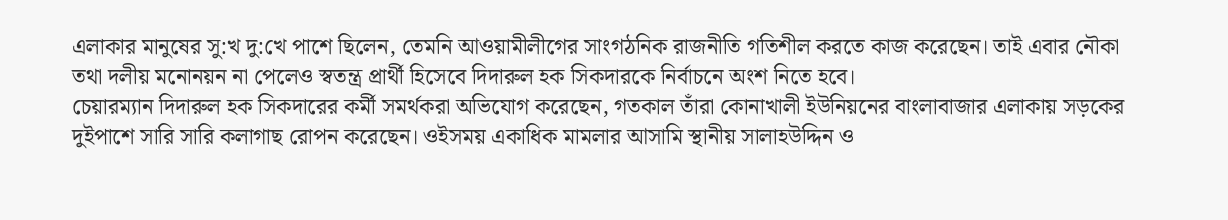এলাকার মানুষের সু:খ দু:খে পাশে ছিলেন, তেমনি আওয়ামীলীগের সাংগঠনিক রাজনীতি গতিশীল করতে কাজ করেছেন। তাই এবার নৌকা তথা দলীয় মনোনয়ন না পেলেও স্বতন্ত্র প্রার্থী হিসেবে দিদারুল হক সিকদারকে নির্বাচনে অংশ নিতে হবে।
চেয়ারম্যান দিদারুল হক সিকদারের কর্মী সমর্থকরা অভিযোগ করেছেন, গতকাল তাঁরা কোনাখালী ইউনিয়নের বাংলাবাজার এলাকায় সড়কের দুইপাশে সারি সারি কলাগাছ রোপন করেছেন। ওইসময় একাধিক মামলার আসামি স্থানীয় সালাহউদ্দিন ও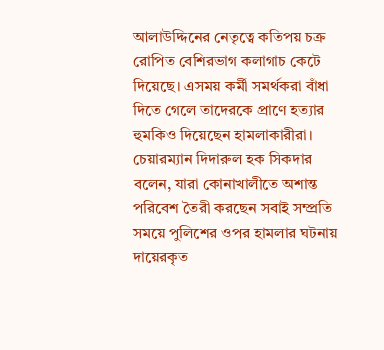আলাউদ্দিনের নেতৃত্বে কতিপয় চক্র রোপিত বেশিরভাগ কলাগাচ কেটে দিয়েছে। এসময় কর্মী সমর্থকরা বাঁধা দিতে গেলে তাদেরকে প্রাণে হত্যার হুমকিও দিয়েছেন হামলাকারীরা।
চেয়ারম্যান দিদারুল হক সিকদার বলেন, যারা কোনাখালীতে অশান্ত পরিবেশ তৈরী করছেন সবাই সম্প্রতি সময়ে পুলিশের ওপর হামলার ঘটনায় দায়েরকৃত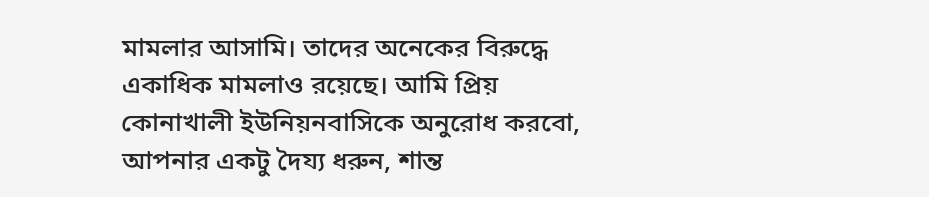মামলার আসামি। তাদের অনেকের বিরুদ্ধে একাধিক মামলাও রয়েছে। আমি প্রিয় কোনাখালী ইউনিয়নবাসিকে অনুরোধ করবো, আপনার একটু দৈয্য ধরুন, শান্ত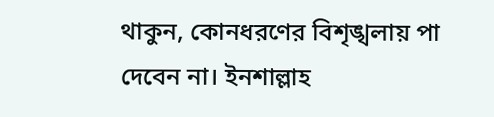থাকুন, কোনধরণের বিশৃঙ্খলায় পা দেবেন না। ইনশাল্লাহ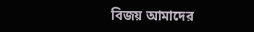বিজয় আমাদের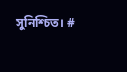সুনিশ্চিত। #